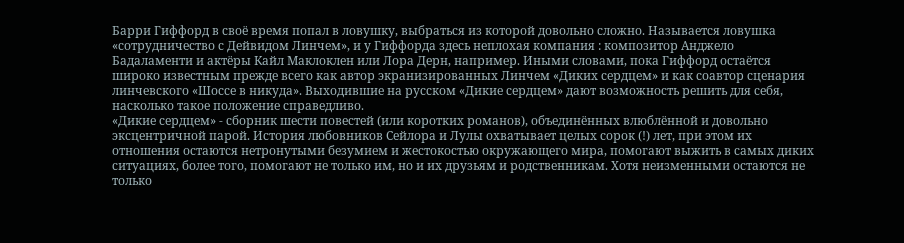Барри Гиффорд в своё время попал в ловушку, выбраться из которой довольно сложно. Называется ловушка «сотрудничество с Дейвидом Линчем», и у Гиффорда здесь неплохая компания : композитор Анджело Бадаламенти и актёры Кайл Маклоклен или Лора Дерн, например. Иными словами, пока Гиффорд остаётся широко известным прежде всего как автор экранизированных Линчем «Диких сердцем» и как соавтор сценария линчевского «Шоссе в никуда». Выходившие на русском «Дикие сердцем» дают возможность решить для себя, насколько такое положение справедливо.
«Дикие сердцем» - сборник шести повестей (или коротких романов), объединённых влюблённой и довольно эксцентричной парой. История любовников Сейлора и Лулы охватывает целых сорок (!) лет, при этом их отношения остаются нетронутыми безумием и жестокостью окружающего мира, помогают выжить в самых диких ситуациях, более того, помогают не только им, но и их друзьям и родственникам. Хотя неизменными остаются не только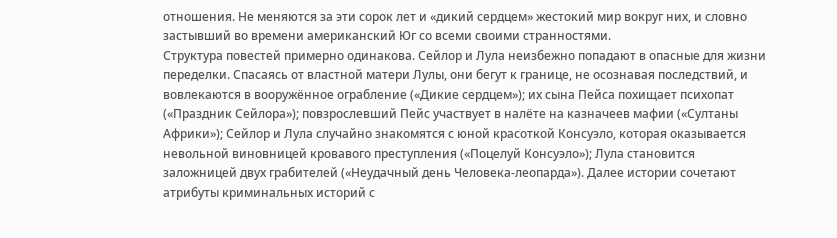отношения. Не меняются за эти сорок лет и «дикий сердцем» жестокий мир вокруг них, и словно застывший во времени американский Юг со всеми своими странностями.
Структура повестей примерно одинакова. Сейлор и Лула неизбежно попадают в опасные для жизни переделки. Спасаясь от властной матери Лулы, они бегут к границе, не осознавая последствий, и вовлекаются в вооружённое ограбление («Дикие сердцем»); их сына Пейса похищает психопат («Праздник Сейлора»); повзрослевший Пейс участвует в налёте на казначеев мафии («Султаны Африки»); Сейлор и Лула случайно знакомятся с юной красоткой Консуэло, которая оказывается невольной виновницей кровавого преступления («Поцелуй Консуэло»); Лула становится заложницей двух грабителей («Неудачный день Человека-леопарда»). Далее истории сочетают атрибуты криминальных историй с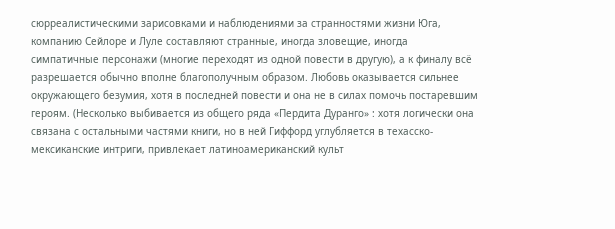сюрреалистическими зарисовками и наблюдениями за странностями жизни Юга, компанию Сейлоре и Луле составляют странные, иногда зловещие, иногда симпатичные персонажи (многие переходят из одной повести в другую), а к финалу всё разрешается обычно вполне благополучным образом. Любовь оказывается сильнее окружающего безумия, хотя в последней повести и она не в силах помочь постаревшим героям. (Несколько выбивается из общего ряда «Пердита Дуранго» : хотя логически она связана с остальными частями книги, но в ней Гиффорд углубляется в техасско-мексиканские интриги, привлекает латиноамериканский культ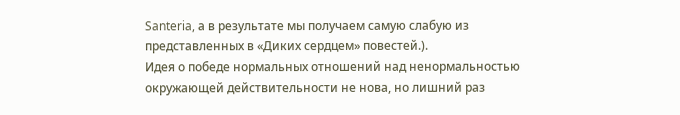Santeria, а в результате мы получаем самую слабую из представленных в «Диких сердцем» повестей.).
Идея о победе нормальных отношений над ненормальностью окружающей действительности не нова, но лишний раз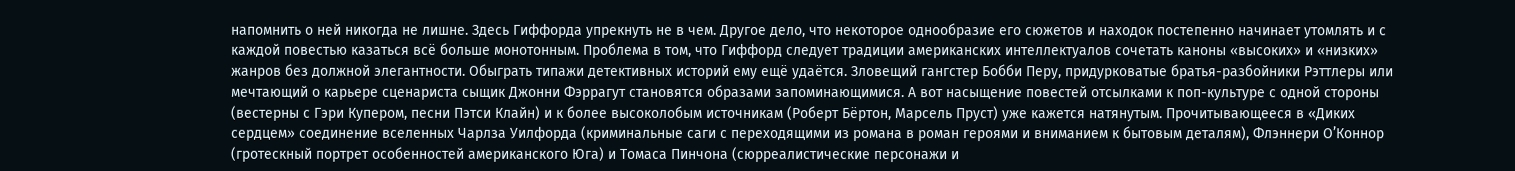напомнить о ней никогда не лишне. Здесь Гиффорда упрекнуть не в чем. Другое дело, что некоторое однообразие его сюжетов и находок постепенно начинает утомлять и с каждой повестью казаться всё больше монотонным. Проблема в том, что Гиффорд следует традиции американских интеллектуалов сочетать каноны «высоких» и «низких» жанров без должной элегантности. Обыграть типажи детективных историй ему ещё удаётся. Зловещий гангстер Бобби Перу, придурковатые братья-разбойники Рэттлеры или мечтающий о карьере сценариста сыщик Джонни Фэррагут становятся образами запоминающимися. А вот насыщение повестей отсылками к поп-культуре с одной стороны (вестерны с Гэри Купером, песни Пэтси Клайн) и к более высоколобым источникам (Роберт Бёртон, Марсель Пруст) уже кажется натянутым. Прочитывающееся в «Диких сердцем» соединение вселенных Чарлза Уилфорда (криминальные саги с переходящими из романа в роман героями и вниманием к бытовым деталям), Флэннери О’Коннор (гротескный портрет особенностей американского Юга) и Томаса Пинчона (сюрреалистические персонажи и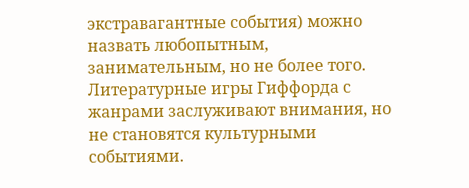экстравагантные события) можно назвать любопытным, занимательным, но не более того. Литературные игры Гиффорда с жанрами заслуживают внимания, но не становятся культурными событиями.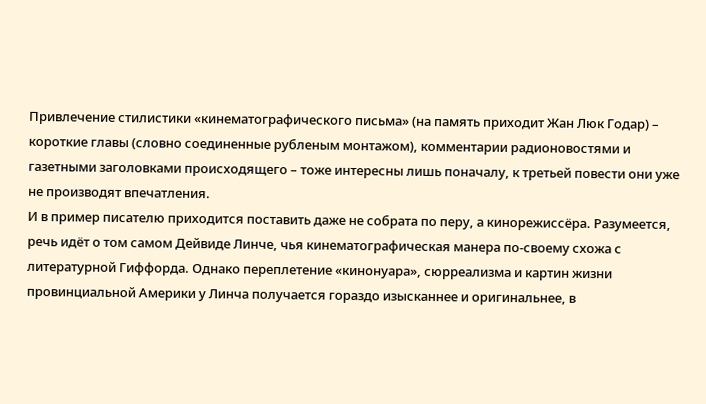Привлечение стилистики «кинематографического письма» (на память приходит Жан Люк Годар) – короткие главы (словно соединенные рубленым монтажом), комментарии радионовостями и газетными заголовками происходящего – тоже интересны лишь поначалу, к третьей повести они уже не производят впечатления.
И в пример писателю приходится поставить даже не собрата по перу, а кинорежиссёра. Разумеется, речь идёт о том самом Дейвиде Линче, чья кинематографическая манера по-своему схожа с литературной Гиффорда. Однако переплетение «кинонуара», сюрреализма и картин жизни провинциальной Америки у Линча получается гораздо изысканнее и оригинальнее, в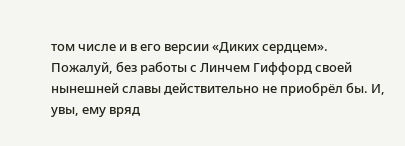том числе и в его версии «Диких сердцем». Пожалуй, без работы с Линчем Гиффорд своей нынешней славы действительно не приобрёл бы. И, увы, ему вряд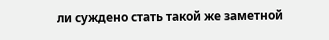ли суждено стать такой же заметной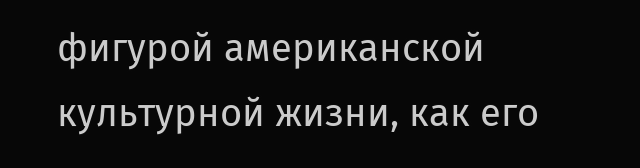фигурой американской культурной жизни, как его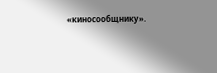«киносообщнику».